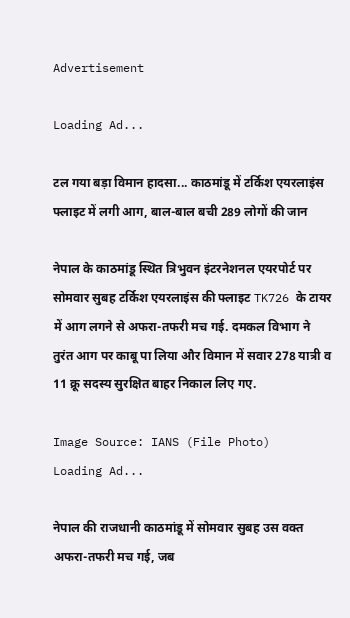Advertisement

Loading Ad...

टल गया बड़ा विमान हादसा... काठमांडू में टर्किश एयरलाइंस फ्लाइट में लगी आग, बाल-बाल बची 289 लोगों की जान

नेपाल के काठमांडू स्थित त्रिभुवन इंटरनेशनल एयरपोर्ट पर सोमवार सुबह टर्किश एयरलाइंस की फ्लाइट TK726 के टायर में आग लगने से अफरा-तफरी मच गई. दमकल विभाग ने तुरंत आग पर काबू पा लिया और विमान में सवार 278 यात्री व 11 क्रू सदस्य सुरक्षित बाहर निकाल लिए गए.

Image Source: IANS (File Photo)
Loading Ad...

नेपाल की राजधानी काठमांडू में सोमवार सुबह उस वक्त अफरा-तफरी मच गई, जब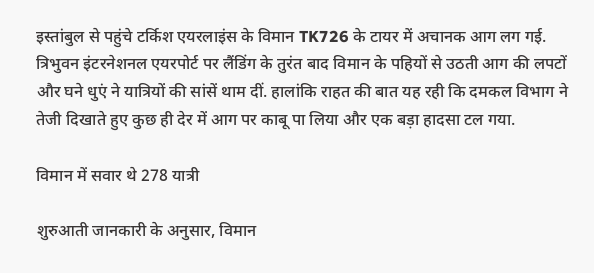इस्तांबुल से पहुंचे टर्किश एयरलाइंस के विमान TK726 के टायर में अचानक आग लग गई. त्रिभुवन इंटरनेशनल एयरपोर्ट पर लैंडिंग के तुरंत बाद विमान के पहियों से उठती आग की लपटों और घने धुएं ने यात्रियों की सांसें थाम दीं. हालांकि राहत की बात यह रही कि दमकल विभाग ने तेजी दिखाते हुए कुछ ही देर में आग पर काबू पा लिया और एक बड़ा हादसा टल गया.

विमान में सवार थे 278 यात्री

शुरुआती जानकारी के अनुसार, विमान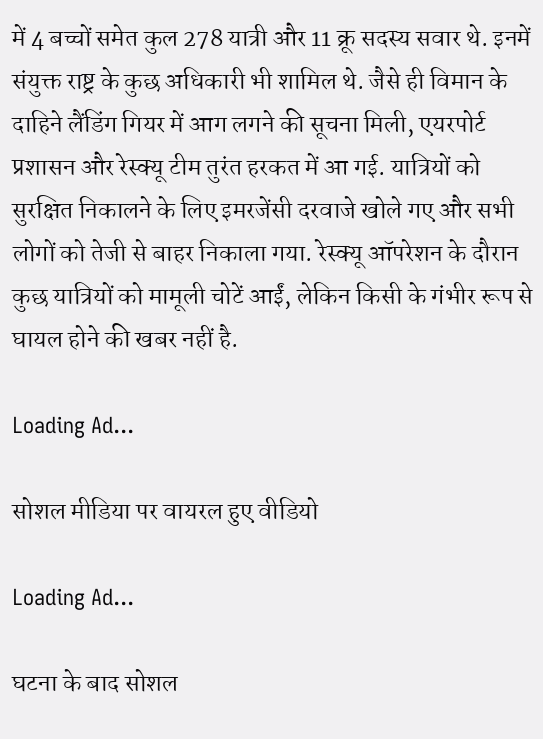में 4 बच्चों समेत कुल 278 यात्री और 11 क्रू सदस्य सवार थे. इनमें संयुक्त राष्ट्र के कुछ अधिकारी भी शामिल थे. जैसे ही विमान के दाहिने लैंडिंग गियर में आग लगने की सूचना मिली, एयरपोर्ट प्रशासन और रेस्क्यू टीम तुरंत हरकत में आ गई. यात्रियों को सुरक्षित निकालने के लिए इमरजेंसी दरवाजे खोले गए और सभी लोगों को तेजी से बाहर निकाला गया. रेस्क्यू ऑपरेशन के दौरान कुछ यात्रियों को मामूली चोटें आईं, लेकिन किसी के गंभीर रूप से घायल होने की खबर नहीं है.

Loading Ad...

सोशल मीडिया पर वायरल हुए वीडियो

Loading Ad...

घटना के बाद सोशल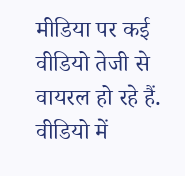मीडिया पर कई वीडियो तेजी से वायरल हो रहे हैं. वीडियो में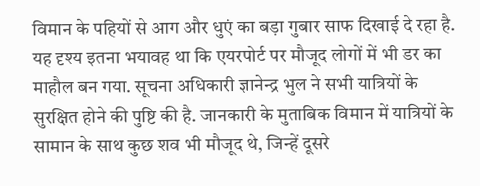विमान के पहियों से आग और धुएं का बड़ा गुबार साफ दिखाई दे रहा है. यह दृश्य इतना भयावह था कि एयरपोर्ट पर मौजूद लोगों में भी डर का माहौल बन गया. सूचना अधिकारी ज्ञानेन्द्र भुल ने सभी यात्रियों के सुरक्षित होने की पुष्टि की है. जानकारी के मुताबिक विमान में यात्रियों के सामान के साथ कुछ शव भी मौजूद थे, जिन्हें दूसरे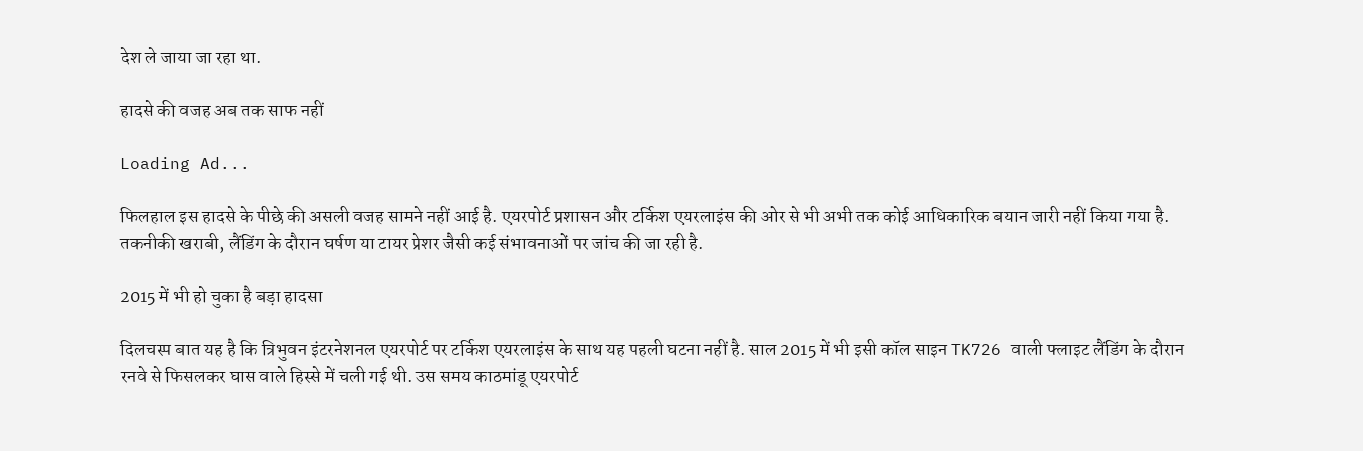देश ले जाया जा रहा था.

हादसे की वजह अब तक साफ नहीं

Loading Ad...

फिलहाल इस हादसे के पीछे की असली वजह सामने नहीं आई है. एयरपोर्ट प्रशासन और टर्किश एयरलाइंस की ओर से भी अभी तक कोई आधिकारिक बयान जारी नहीं किया गया है. तकनीकी खराबी, लैंडिंग के दौरान घर्षण या टायर प्रेशर जैसी कई संभावनाओं पर जांच की जा रही है.

2015 में भी हो चुका है बड़ा हादसा

दिलचस्प बात यह है कि त्रिभुवन इंटरनेशनल एयरपोर्ट पर टर्किश एयरलाइंस के साथ यह पहली घटना नहीं है. साल 2015 में भी इसी कॉल साइन TK726 वाली फ्लाइट लैंडिंग के दौरान रनवे से फिसलकर घास वाले हिस्से में चली गई थी. उस समय काठमांडू एयरपोर्ट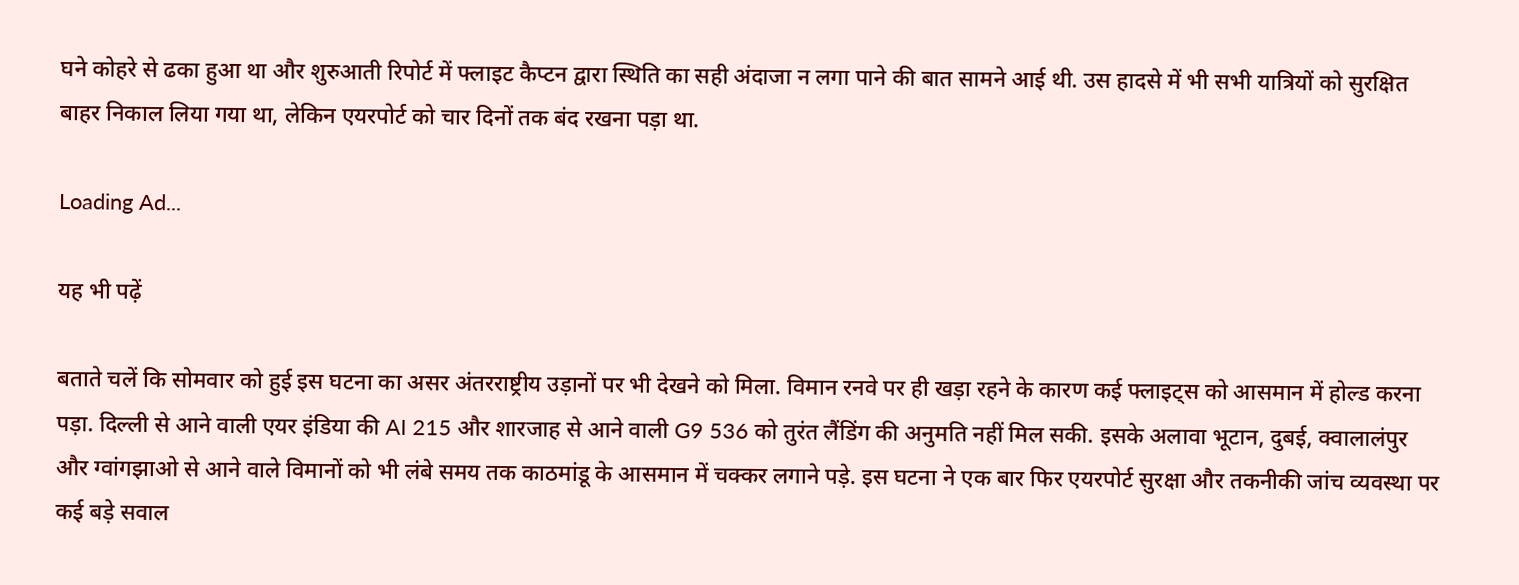घने कोहरे से ढका हुआ था और शुरुआती रिपोर्ट में फ्लाइट कैप्टन द्वारा स्थिति का सही अंदाजा न लगा पाने की बात सामने आई थी. उस हादसे में भी सभी यात्रियों को सुरक्षित बाहर निकाल लिया गया था, लेकिन एयरपोर्ट को चार दिनों तक बंद रखना पड़ा था.

Loading Ad...

यह भी पढ़ें

बताते चलें कि सोमवार को हुई इस घटना का असर अंतरराष्ट्रीय उड़ानों पर भी देखने को मिला. विमान रनवे पर ही खड़ा रहने के कारण कई फ्लाइट्स को आसमान में होल्ड करना पड़ा. दिल्ली से आने वाली एयर इंडिया की AI 215 और शारजाह से आने वाली G9 536 को तुरंत लैंडिंग की अनुमति नहीं मिल सकी. इसके अलावा भूटान, दुबई, क्वालालंपुर और ग्वांगझाओ से आने वाले विमानों को भी लंबे समय तक काठमांडू के आसमान में चक्कर लगाने पड़े. इस घटना ने एक बार फिर एयरपोर्ट सुरक्षा और तकनीकी जांच व्यवस्था पर कई बड़े सवाल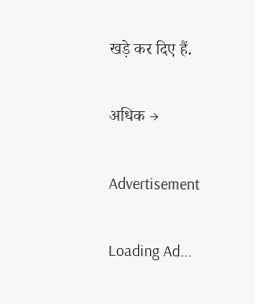खड़े कर दिए हैं.

अधिक →

Advertisement

Loading Ad...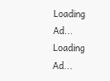Loading Ad...
Loading Ad...